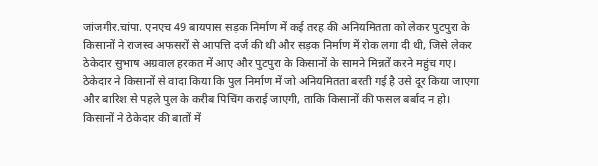जांजगीर.चांपा. एनएच 49 बायपास सड़क निर्माण में कई तरह की अनियमितता को लेकर पुटपुरा के किसानों ने राजस्व अफसरों से आपत्ति दर्ज की थी और सड़क निर्माण में रोक लगा दी थी, जिसे लेकर ठेकेदार सुभाष अग्रवाल हरकत में आए और पुटपुरा के किसानों के सामने मिन्नतें करने महुंच गए। ठेकेदार ने किसानों से वादा किया कि पुल निर्माण में जो अनियमितता बरती गई है उसे दूर किया जाएगा और बारिश से पहले पुल के करीब पिचिंग कराई जाएगी, ताकि किसानों की फसल बर्बाद न हो। किसानों ने ठेकेदार की बातों में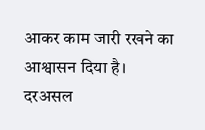आकर काम जारी रखने का आश्वासन दिया है।
दरअसल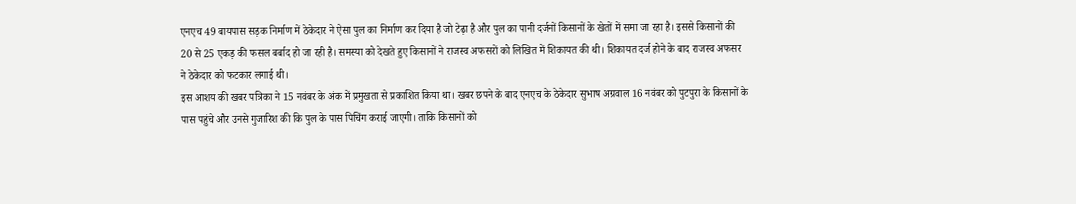एनएच 49 बायपास सड़क निर्माण में ठेकेदार ने ऐसा पुल का निर्माण कर दिया है जो टेढ़ा है और पुल का पानी दर्जनों किसानों के खेतों में समा जा रहा है। इससे किसानों की 20 से 25 एकड़ की फसल बर्बाद हो जा रही है। समस्या को देखते हुए किसानों ने राजस्व अफसरों को लिखित में शिकायत की थी। शिकायत दर्ज होने के बाद राजस्व अफसर ने ठेकेदार को फटकार लगाई थी।
इस आशय की खबर पत्रिका ने 15 नवंबर के अंक में प्रमुखता से प्रकाशित किया था। खबर छपने के बाद एनएच के ठेकेदार सुभाष अग्रवाल 16 नवंबर को पुटपुरा के किसानों के पास पहुंचे और उनसे गुजारिश की कि पुल के पास पिचिंग कराई जाएगी। ताकि किसानों को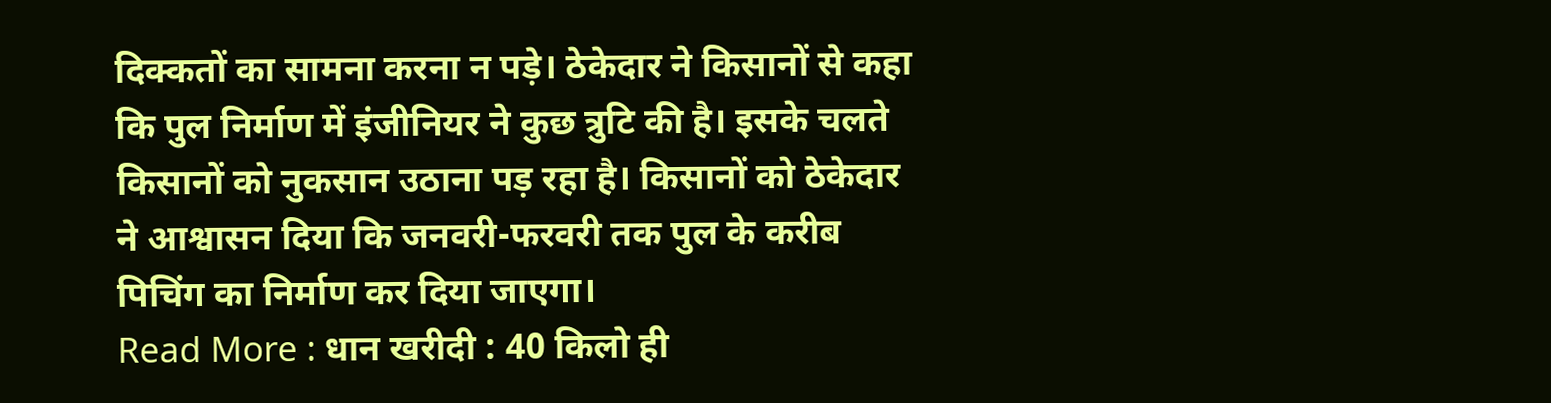दिक्कतों का सामना करना न पड़े। ठेकेदार ने किसानों से कहा कि पुल निर्माण में इंजीनियर ने कुछ त्रुटि की है। इसके चलते किसानों को नुकसान उठाना पड़ रहा है। किसानों को ठेकेदार ने आश्वासन दिया कि जनवरी-फरवरी तक पुल के करीब पिचिंग का निर्माण कर दिया जाएगा।
Read More : धान खरीदी : 40 किलो ही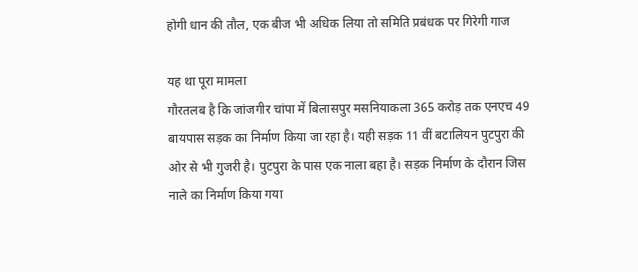होगी धान की तौल, एक बीज भी अधिक लिया तो समिति प्रबंधक पर गिरेगी गाज

यह था पूरा मामला
गौरतलब है कि जांजगीर चांपा में बिलासपुर मसनियाकला 365 करोड़ तक एनएच 49 बायपास सड़क का निर्माण किया जा रहा है। यही सड़क 11 वीं बटालियन पुटपुरा की ओर से भी गुजरी है। पुटपुरा के पास एक नाला बहा है। सड़क निर्माण के दौरान जिस नाले का निर्माण किया गया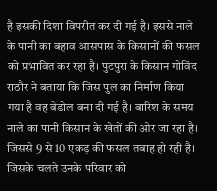है इसकी दिशा विपरीत कर दी गई है। इससे नाले के पानी का बहाव आसपास के किसानों की फसल को प्रभावित कर रहा है। पुटपुरा के किसान गोविंद राठौर ने बताया कि जिस पुल का निर्माण किया गया है वह बेडोल बना दी गई है। बारिश के समय नाले का पानी किसान के खेतों की ओर जा रहा है। जिससे 9 से 10 एकड़ की फसल तबाह हो रही है। जिसके चलते उनके परिवार को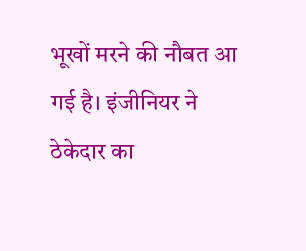भूखों मरने की नौबत आ गई है। इंजीनियर ने ठेकेदार का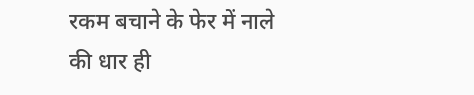रकम बचाने के फेर में नाले की धार ही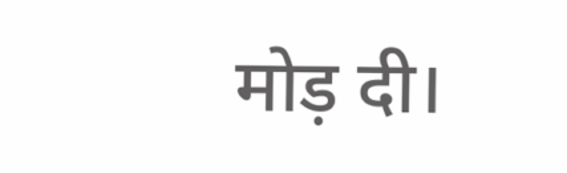मोड़ दी।